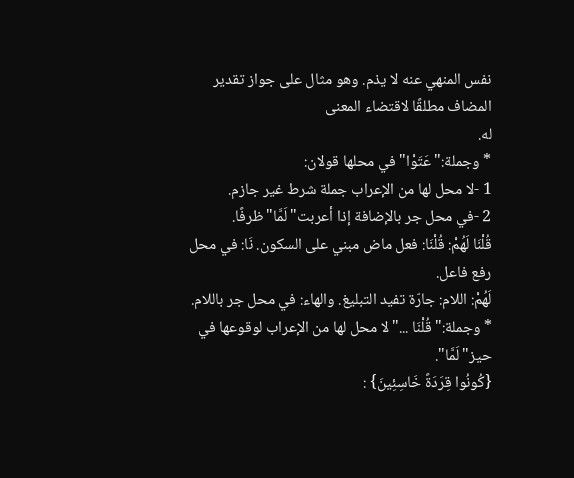نفس المنهي عنه لا يذم. وهو مثال على جواز تقدير المضاف مطلقًا لاقتضاء المعنى
له.
* وجملة:"عَتَوْا"في محلها قولان:
1 -لا محل لها من الإعراب جملة شرط غير جازم.
2 -في محل جر بالإضافة إذا أعربت"لَمَّا"ظرفًا.
قُلْنَا لَهُمْ: قُلْنَا: فعل ماض مبني على السكون. نَا: في محل رفع فاعل.
لَهُمْ: اللام: جارّة تفيد التبليغ. والهاء: في محل جر باللام.
* وجملة:"قُلْنَا ..."لا محل لها من الإعراب لوقوعها في حيز"لَمَّا".
{كُونُوا قِرَدَةً خَاسِئِينَ} :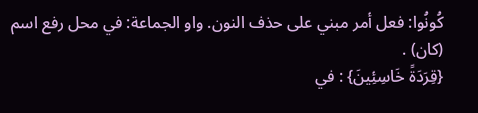كُونُوا: فعل أمر مبني على حذف النون. واو الجماعة: في محل رفع اسم
(كان) .
{قِرَدَةً خَاسِئِينَ} : في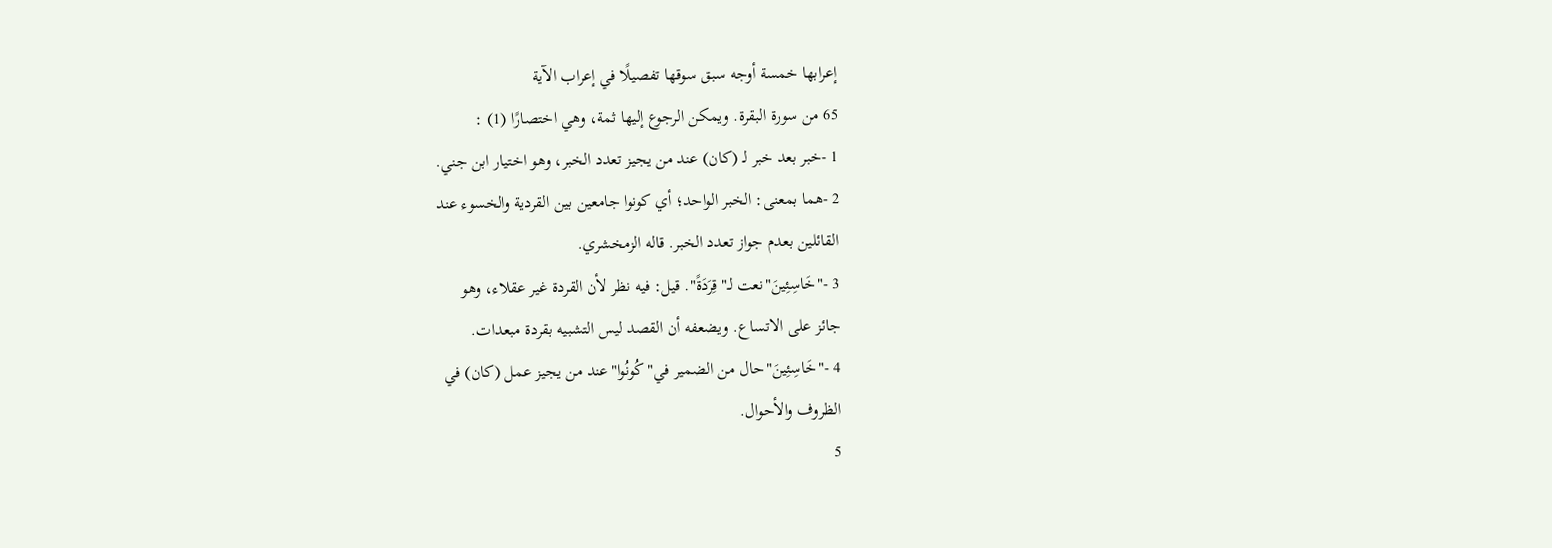إعرابها خمسة أوجه سبق سوقها تفصيلًا في إعراب الآية
65 من سورة البقرة. ويمكن الرجوع إليها ثمة، وهي اختصارًا (1) :
1 -خبر بعد خبر لـ (كان) عند من يجيز تعدد الخبر، وهو اختيار ابن جني.
2 -هما بمعنى: الخبر الواحد؛ أي كونوا جامعين بين القردية والخسوء عند
القائلين بعدم جواز تعدد الخبر. قاله الزمخشري.
3 -"خَاسِئِينَ"نعت لـ"قِرَدَةً". قيل: فيه نظر لأن القردة غير عقلاء، وهو
جائز على الاتساع. ويضعفه أن القصد ليس التشبيه بقردة مبعدات.
4 -"خَاسِئِينَ"حال من الضمير في"كُونُوا"عند من يجيز عمل (كان) في
الظروف والأحوال.
5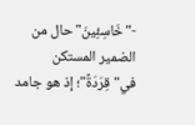-"خَاسِئِينَ"حال من الضمير المستكن في"قِرَدَةً"؛ إذ هو جامد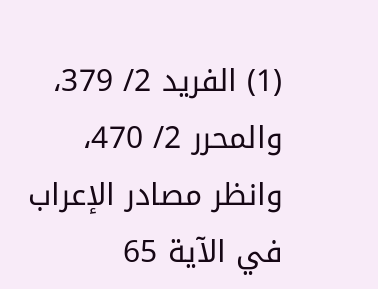(1) الفريد 2/ 379، والمحرر 2/ 470، وانظر مصادر الإعراب في الآية 65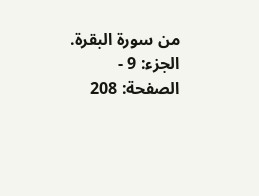من سورة البقرة.
الجزء: 9 - الصفحة: 208